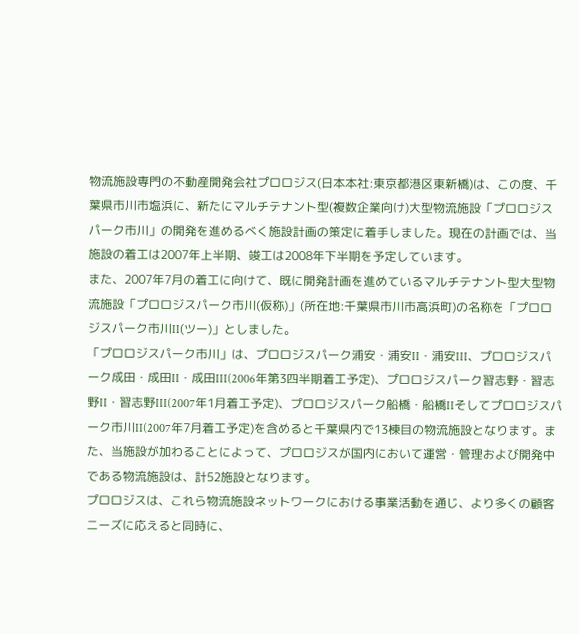物流施設専門の不動産開発会社プロロジス(日本本社:東京都港区東新橋)は、この度、千葉県市川市塩浜に、新たにマルチテナント型(複数企業向け)大型物流施設「プロロジスパーク市川」の開発を進めるべく施設計画の策定に着手しました。現在の計画では、当施設の着工は2007年上半期、竣工は2008年下半期を予定しています。
また、2007年7月の着工に向けて、既に開発計画を進めているマルチテナント型大型物流施設「プロロジスパーク市川(仮称)」(所在地:千葉県市川市高浜町)の名称を「プロロジスパーク市川II(ツー)」としました。
「プロロジスパーク市川」は、プロロジスパーク浦安・浦安II・浦安III、プロロジスパーク成田・成田II・成田III(2006年第3四半期着工予定)、プロロジスパーク習志野・習志野II・習志野III(2007年1月着工予定)、プロロジスパーク船橋・船橋IIそしてプロロジスパーク市川II(2007年7月着工予定)を含めると千葉県内で13棟目の物流施設となります。また、当施設が加わることによって、プロロジスが国内において運営・管理および開発中である物流施設は、計52施設となります。
プロロジスは、これら物流施設ネットワークにおける事業活動を通じ、より多くの顧客ニーズに応えると同時に、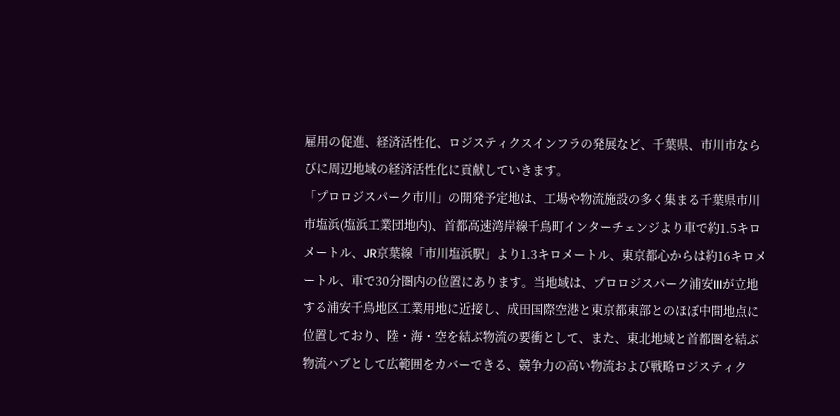雇用の促進、経済活性化、ロジスティクスインフラの発展など、千葉県、市川市ならびに周辺地域の経済活性化に貢献していきます。
「プロロジスパーク市川」の開発予定地は、工場や物流施設の多く集まる千葉県市川市塩浜(塩浜工業団地内)、首都高速湾岸線千鳥町インターチェンジより車で約1.5キロメートル、JR京葉線「市川塩浜駅」より1.3キロメートル、東京都心からは約16キロメートル、車で30分圏内の位置にあります。当地域は、プロロジスパーク浦安IIIが立地する浦安千鳥地区工業用地に近接し、成田国際空港と東京都東部とのほぼ中間地点に位置しており、陸・海・空を結ぶ物流の要衝として、また、東北地域と首都圏を結ぶ物流ハブとして広範囲をカバーできる、競争力の高い物流および戦略ロジスティク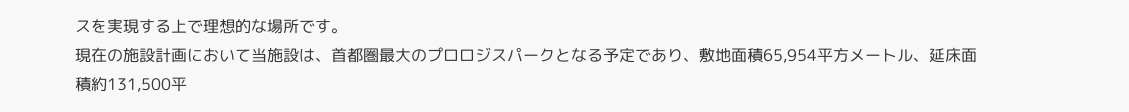スを実現する上で理想的な場所です。
現在の施設計画において当施設は、首都圏最大のプロロジスパークとなる予定であり、敷地面積65,954平方メートル、延床面積約131,500平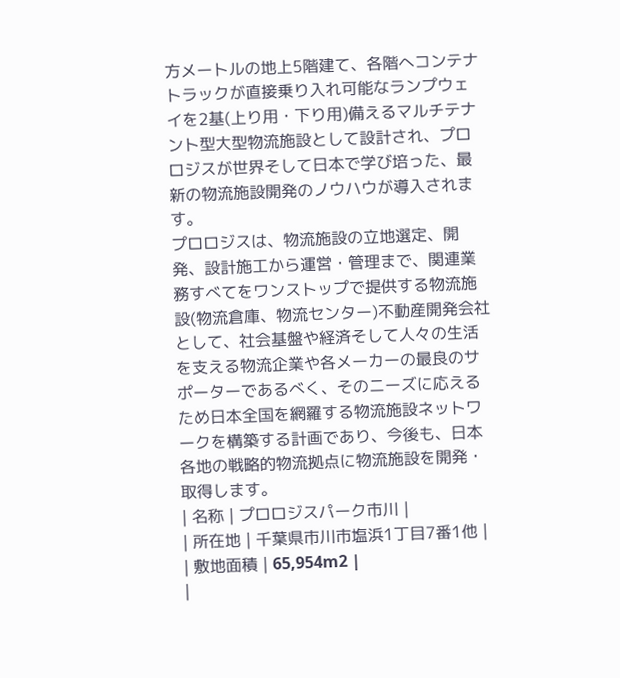方メートルの地上5階建て、各階へコンテナトラックが直接乗り入れ可能なランプウェイを2基(上り用・下り用)備えるマルチテナント型大型物流施設として設計され、プロロジスが世界そして日本で学び培った、最新の物流施設開発のノウハウが導入されます。
プロロジスは、物流施設の立地選定、開発、設計施工から運営・管理まで、関連業務すべてをワンストップで提供する物流施設(物流倉庫、物流センター)不動産開発会社として、社会基盤や経済そして人々の生活を支える物流企業や各メーカーの最良のサポーターであるべく、そのニーズに応えるため日本全国を網羅する物流施設ネットワークを構築する計画であり、今後も、日本各地の戦略的物流拠点に物流施設を開発・取得します。
| 名称 | プロロジスパーク市川 |
| 所在地 | 千葉県市川市塩浜1丁目7番1他 |
| 敷地面積 | 65,954m2 |
|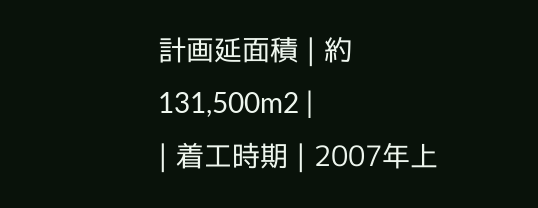計画延面積 | 約131,500m2 |
| 着工時期 | 2007年上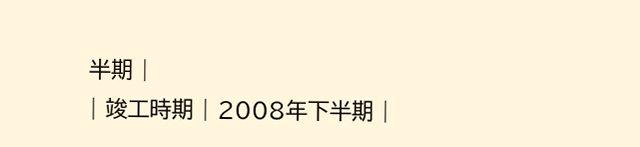半期 |
| 竣工時期 | 2008年下半期 |